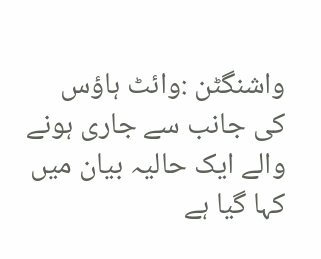واشنگٹن :وائٹ ہاؤس کی جانب سے جاری ہونے والے ایک حالیہ بیان میں کہا گیا ہے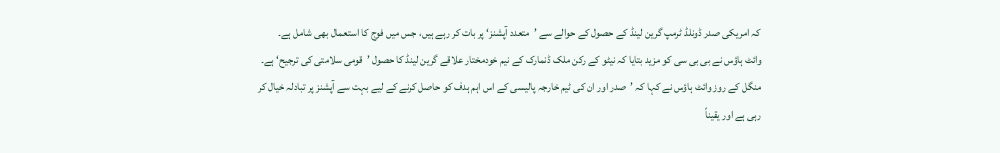کہ امریکی صدر ڈونلڈ ٹرمپ گرین لینڈ کے حصول کے حوالے سے ’متعدد آپشنز‘ پر بات کر رہے ہیں، جس میں فوج کا استعمال بھی شامل ہے۔
وائٹ ہاؤس نے بی بی سی کو مزید بتایا کہ نیٹو کے رکن ملک ڈنمارک کے نیم خودمختار علاقے گرین لینڈ کا حصول ’قومی سلامتی کی ترجیح‘ ہے۔
منگل کے روز وائٹ ہاؤس نے کہا کہ ’صدر اور ان کی ٹیم خارجہ پالیسی کے اس اہم ہدف کو حاصل کرنے کے لیے بہت سے آپشنز پر تبادلہ خیال کر رہی ہے اور یقیناً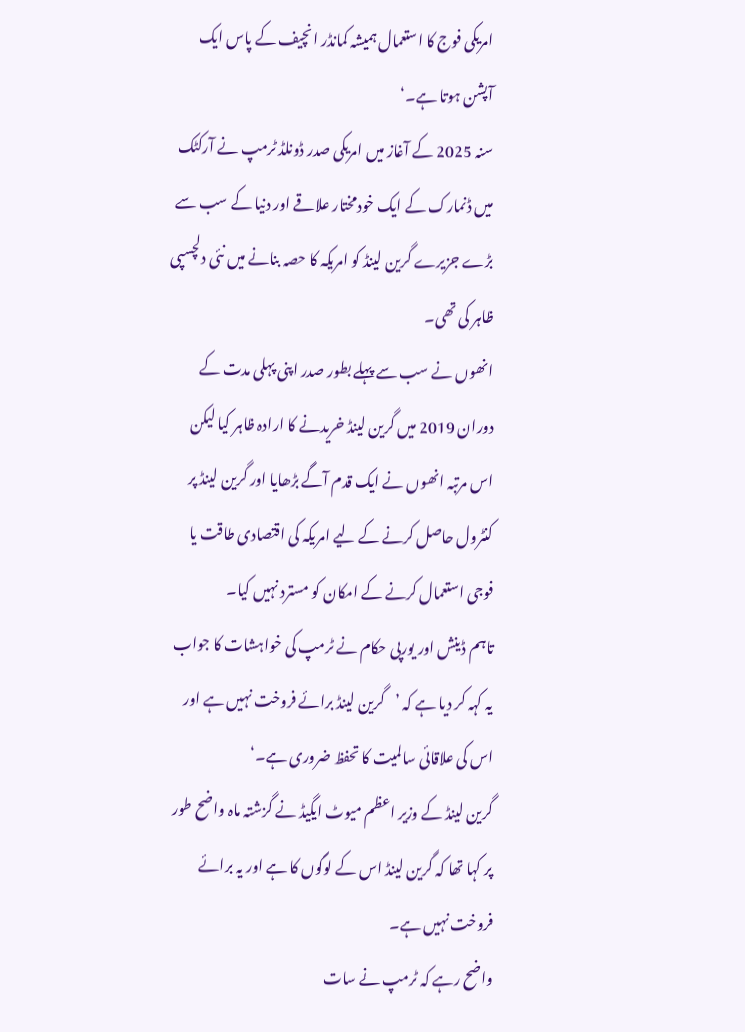امریکی فوج کا استعمال ہمیشہ کمانڈر انچیف کے پاس ایک آپشن ہوتا ہے۔‘
سنہ 2025 کے آغاز میں امریکی صدر ڈونلڈ ٹرمپ نے آرکٹک میں ڈنمارک کے ایک خودمختار علاقے اور دنیا کے سب سے بڑے جزیرے گرین لینڈ کو امریکہ کا حصہ بنانے میں نئی دلچسپی ظاہر کی تھی۔
انھوں نے سب سے پہلے بطور صدر اپنی پہلی مدت کے دوران 2019 میں گرین لینڈ خریدنے کا ارادہ ظاہر کیا لیکن اس مرتبہ انھوں نے ایک قدم آگے بڑھایا اور گرین لینڈ پر کنٹرول حاصل کرنے کے لیے امریکہ کی اقتصادی طاقت یا فوجی استعمال کرنے کے امکان کو مسترد نہیں کیا۔
تاہم ڈینش اور یورپی حکام نے ٹرمپ کی خواہشات کا جواب یہ کہہ کر دیا ہے کہ ’گرین لینڈ برائے فروخت نہیں ہے اور اس کی علاقائی سالمیت کا تحفظ ضروری ہے۔‘
گرین لینڈ کے وزیر اعظم میوٹ ایگیڈ نے گزشتہ ماہ واضح طور پر کہا تھا کہ گرین لینڈ اس کے لوگوں کا ہے اور یہ برائے فروخت نہیں ہے۔
واضح رہے کہ ٹرمپ نے سات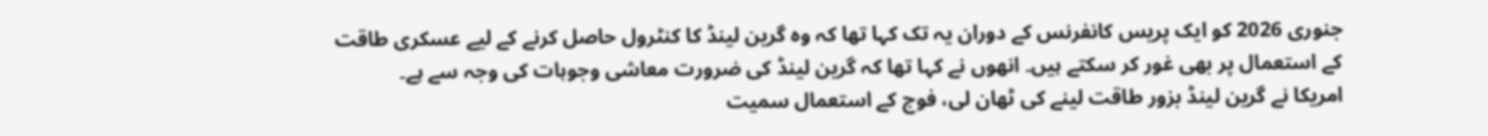جنوری 2026 کو ایک پریس کانفرنس کے دوران یہ تک کہا تھا کہ وہ گرین لینڈ کا کنٹرول حاصل کرنے کے لیے عسکری طاقت کے استعمال پر بھی غور کر سکتے ہیں۔ انھوں نے کہا تھا کہ گرین لینڈ کی ضرورت معاشی وجوہات کی وجہ سے ہے۔
امریکا نے گرین لینڈ بزور طاقت لینے کی ٹھان لی، فوج کے استعمال سمیت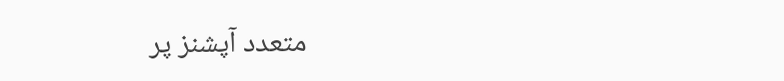متعدد آپشنز پر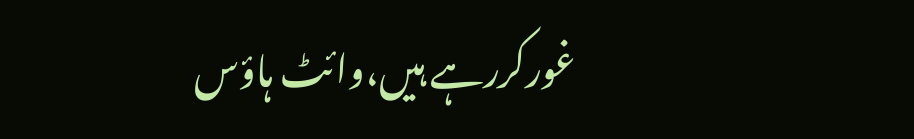غورکررہے ہیں،وائٹ ہاؤس